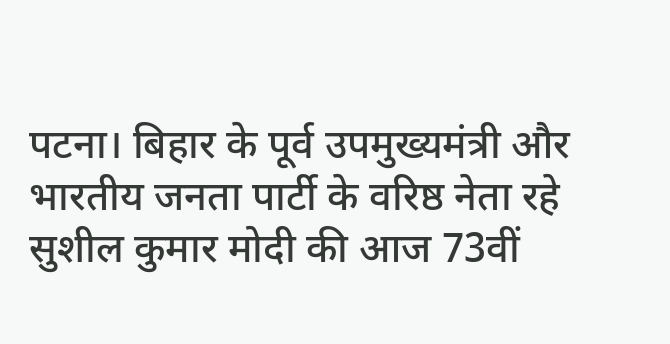पटना। बिहार के पूर्व उपमुख्यमंत्री और भारतीय जनता पार्टी के वरिष्ठ नेता रहे सुशील कुमार मोदी की आज 73वीं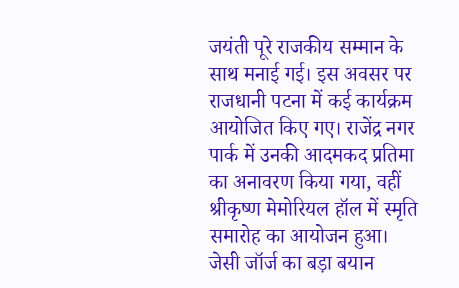जयंती पूरे राजकीय सम्मान के साथ मनाई गई। इस अवसर पर राजधानी पटना में कई कार्यक्रम आयोजित किए गए। राजेंद्र नगर पार्क में उनकी आदमकद प्रतिमा का अनावरण किया गया, वहीं श्रीकृष्ण मेमोरियल हॉल में स्मृति समारोह का आयोजन हुआ।
जेसी जॉर्ज का बड़ा बयान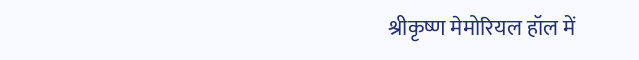श्रीकृष्ण मेमोरियल हॉल में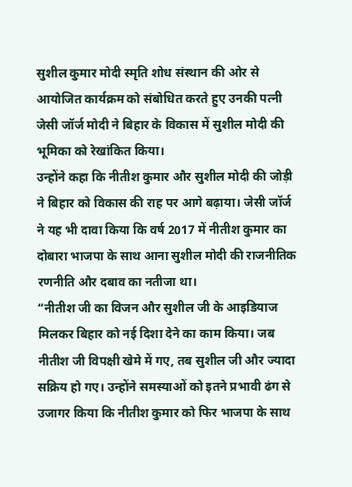सुशील कुमार मोदी स्मृति शोध संस्थान की ओर से आयोजित कार्यक्रम को संबोधित करते हुए उनकी पत्नी जेसी जॉर्ज मोदी ने बिहार के विकास में सुशील मोदी की भूमिका को रेखांकित किया।
उन्होंने कहा कि नीतीश कुमार और सुशील मोदी की जोड़ी ने बिहार को विकास की राह पर आगे बढ़ाया। जेसी जॉर्ज ने यह भी दावा किया कि वर्ष 2017 में नीतीश कुमार का दोबारा भाजपा के साथ आना सुशील मोदी की राजनीतिक रणनीति और दबाव का नतीजा था।
“नीतीश जी का विजन और सुशील जी के आइडियाज मिलकर बिहार को नई दिशा देने का काम किया। जब नीतीश जी विपक्षी खेमे में गए, तब सुशील जी और ज्यादा सक्रिय हो गए। उन्होंने समस्याओं को इतने प्रभावी ढंग से उजागर किया कि नीतीश कुमार को फिर भाजपा के साथ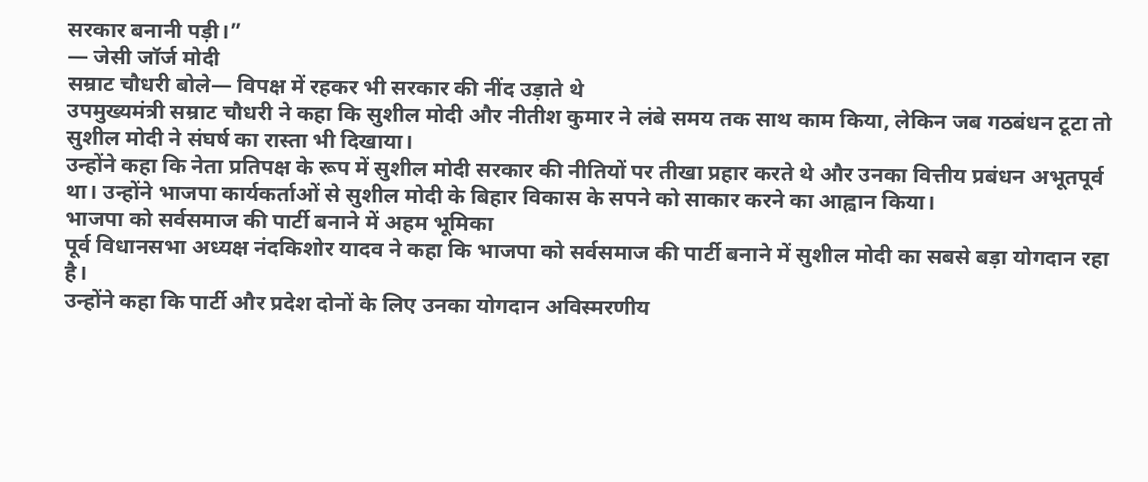सरकार बनानी पड़ी।”
— जेसी जॉर्ज मोदी
सम्राट चौधरी बोले— विपक्ष में रहकर भी सरकार की नींद उड़ाते थे
उपमुख्यमंत्री सम्राट चौधरी ने कहा कि सुशील मोदी और नीतीश कुमार ने लंबे समय तक साथ काम किया, लेकिन जब गठबंधन टूटा तो सुशील मोदी ने संघर्ष का रास्ता भी दिखाया।
उन्होंने कहा कि नेता प्रतिपक्ष के रूप में सुशील मोदी सरकार की नीतियों पर तीखा प्रहार करते थे और उनका वित्तीय प्रबंधन अभूतपूर्व था। उन्होंने भाजपा कार्यकर्ताओं से सुशील मोदी के बिहार विकास के सपने को साकार करने का आह्वान किया।
भाजपा को सर्वसमाज की पार्टी बनाने में अहम भूमिका
पूर्व विधानसभा अध्यक्ष नंदकिशोर यादव ने कहा कि भाजपा को सर्वसमाज की पार्टी बनाने में सुशील मोदी का सबसे बड़ा योगदान रहा है।
उन्होंने कहा कि पार्टी और प्रदेश दोनों के लिए उनका योगदान अविस्मरणीय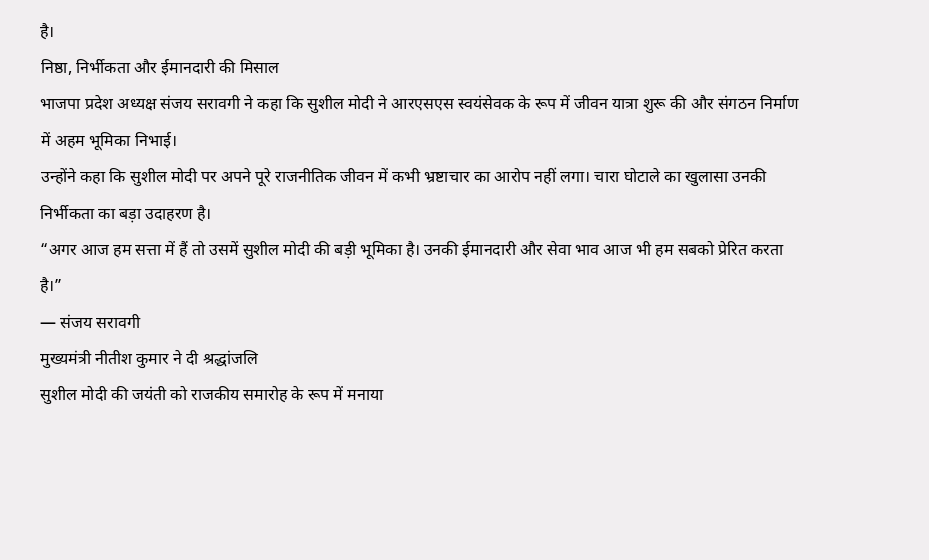है।
निष्ठा, निर्भीकता और ईमानदारी की मिसाल
भाजपा प्रदेश अध्यक्ष संजय सरावगी ने कहा कि सुशील मोदी ने आरएसएस स्वयंसेवक के रूप में जीवन यात्रा शुरू की और संगठन निर्माण में अहम भूमिका निभाई।
उन्होंने कहा कि सुशील मोदी पर अपने पूरे राजनीतिक जीवन में कभी भ्रष्टाचार का आरोप नहीं लगा। चारा घोटाले का खुलासा उनकी निर्भीकता का बड़ा उदाहरण है।
“अगर आज हम सत्ता में हैं तो उसमें सुशील मोदी की बड़ी भूमिका है। उनकी ईमानदारी और सेवा भाव आज भी हम सबको प्रेरित करता है।”
— संजय सरावगी
मुख्यमंत्री नीतीश कुमार ने दी श्रद्धांजलि
सुशील मोदी की जयंती को राजकीय समारोह के रूप में मनाया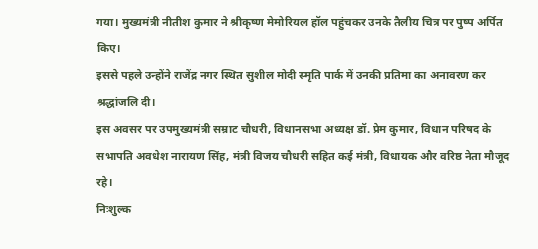गया। मुख्यमंत्री नीतीश कुमार ने श्रीकृष्ण मेमोरियल हॉल पहुंचकर उनके तैलीय चित्र पर पुष्प अर्पित किए।
इससे पहले उन्होंने राजेंद्र नगर स्थित सुशील मोदी स्मृति पार्क में उनकी प्रतिमा का अनावरण कर श्रद्धांजलि दी।
इस अवसर पर उपमुख्यमंत्री सम्राट चौधरी, विधानसभा अध्यक्ष डॉ. प्रेम कुमार, विधान परिषद के सभापति अवधेश नारायण सिंह, मंत्री विजय चौधरी सहित कई मंत्री, विधायक और वरिष्ठ नेता मौजूद रहे।
निःशुल्क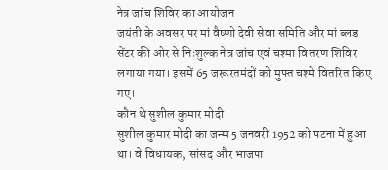नेत्र जांच शिविर का आयोजन
जयंती के अवसर पर मां वैष्णो देवी सेवा समिति और मां ब्लड सेंटर की ओर से निःशुल्क नेत्र जांच एवं चश्मा वितरण शिविर लगाया गया। इसमें 65 जरूरतमंदों को मुफ्त चश्मे वितरित किए गए।
कौन थे सुशील कुमार मोदी
सुशील कुमार मोदी का जन्म 5 जनवरी 1952 को पटना में हुआ था। वे विधायक, सांसद और भाजपा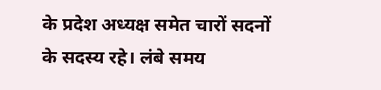के प्रदेश अध्यक्ष समेत चारों सदनों के सदस्य रहे। लंबे समय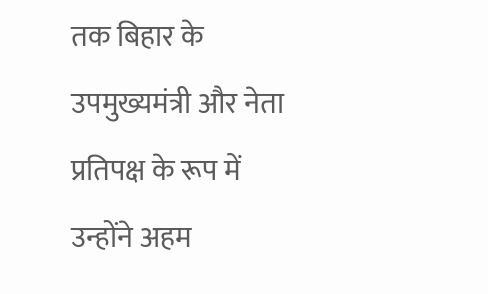तक बिहार के उपमुख्यमंत्री और नेता प्रतिपक्ष के रूप में उन्होंने अहम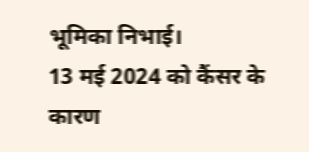भूमिका निभाई।
13 मई 2024 को कैंसर के कारण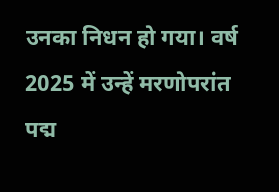उनका निधन हो गया। वर्ष 2025 में उन्हें मरणोपरांत पद्म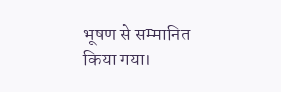भूषण से सम्मानित किया गया।